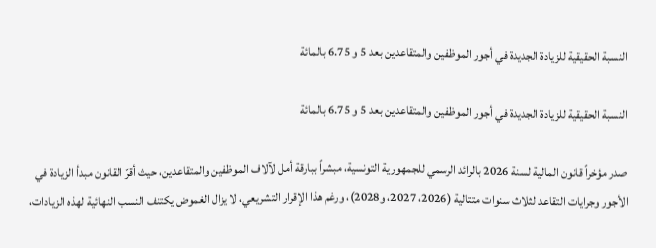النسبة الحقيقية للزيادة الجديدة في أجور الموظفين والمتقاعدين بعد 5 و 6.75 بالمائة

النسبة الحقيقية للزيادة الجديدة في أجور الموظفين والمتقاعدين بعد 5 و 6.75 بالمائة

صدر مؤخراً قانون المالية لسنة 2026 بالرائد الرسمي للجمهورية التونسية، مبشراً ببارقة أمل لآلاف الموظفين والمتقاعدين، حيث أقرّ القانون مبدأ الزيادة في الأجور وجرايات التقاعد لثلاث سنوات متتالية (2026، 2027، و2028)، ورغم هذا الإقرار التشريعي، لا يزال الغموض يكتنف النسب النهائية لهذه الزيادات،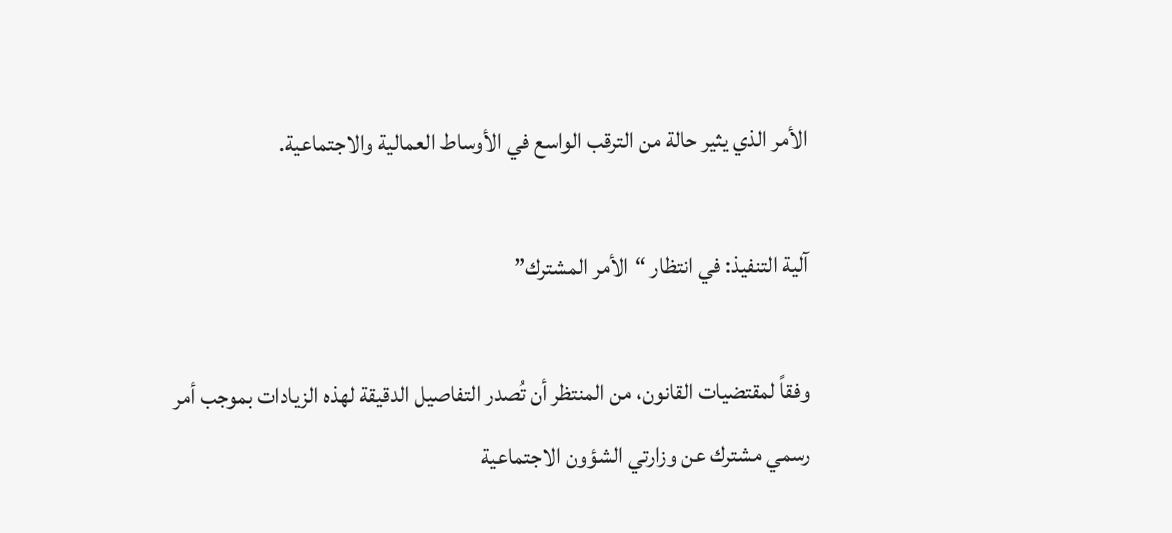الأمر الذي يثير حالة من الترقب الواسع في الأوساط العمالية والاجتماعية.

آلية التنفيذ: في انتظار “الأمر المشترك”

وفقاً لمقتضيات القانون، من المنتظر أن تُصدر التفاصيل الدقيقة لهذه الزيادات بموجب أمر رسمي مشترك عن وزارتي الشؤون الاجتماعية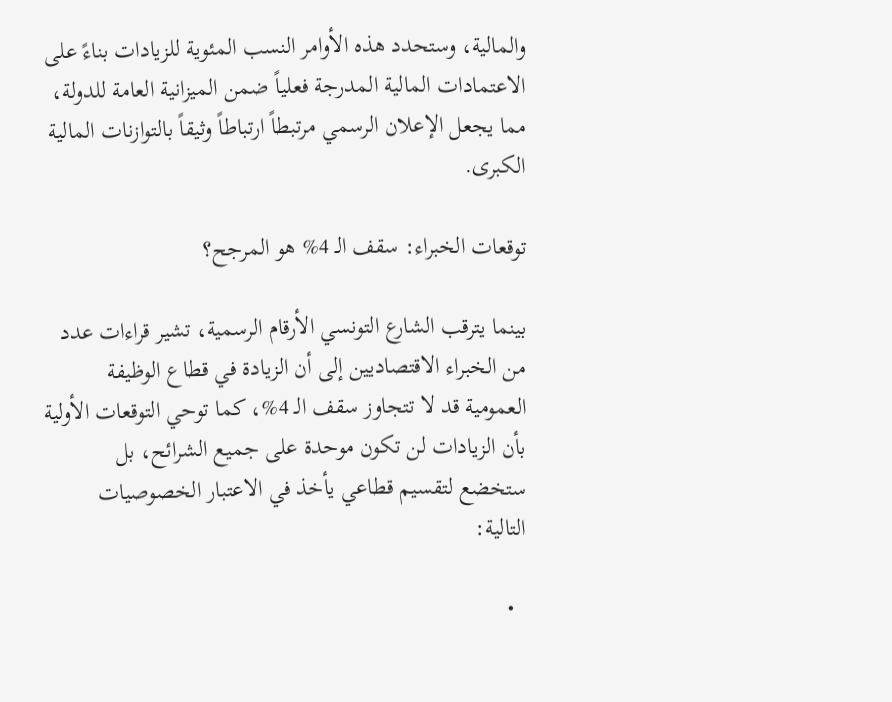والمالية، وستحدد هذه الأوامر النسب المئوية للزيادات بناءً على الاعتمادات المالية المدرجة فعلياً ضمن الميزانية العامة للدولة، مما يجعل الإعلان الرسمي مرتبطاً ارتباطاً وثيقاً بالتوازنات المالية الكبرى.

توقعات الخبراء: سقف الـ 4% هو المرجح؟

بينما يترقب الشارع التونسي الأرقام الرسمية، تشير قراءات عدد من الخبراء الاقتصاديين إلى أن الزيادة في قطاع الوظيفة العمومية قد لا تتجاوز سقف الـ 4%، كما توحي التوقعات الأولية بأن الزيادات لن تكون موحدة على جميع الشرائح، بل ستخضع لتقسيم قطاعي يأخذ في الاعتبار الخصوصيات التالية:

  •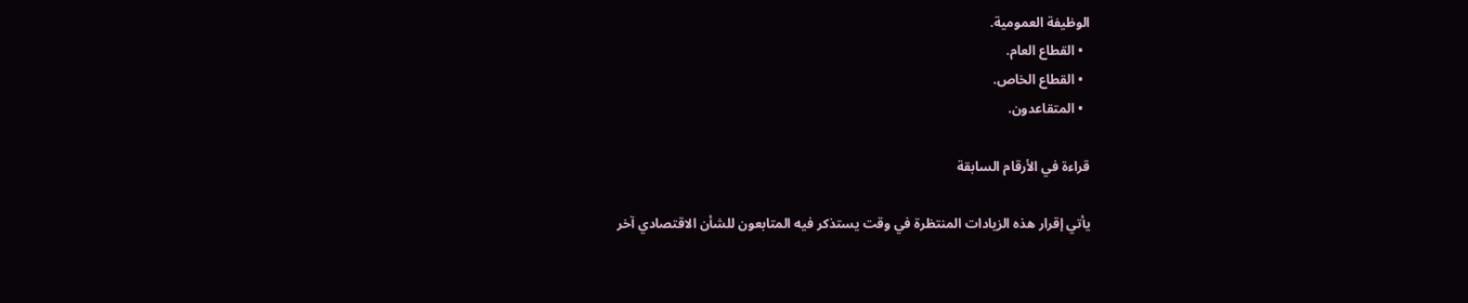الوظيفة العمومية.
  • القطاع العام.
  • القطاع الخاص.
  • المتقاعدون.

قراءة في الأرقام السابقة

يأتي إقرار هذه الزيادات المنتظرة في وقت يستذكر فيه المتابعون للشأن الاقتصادي آخر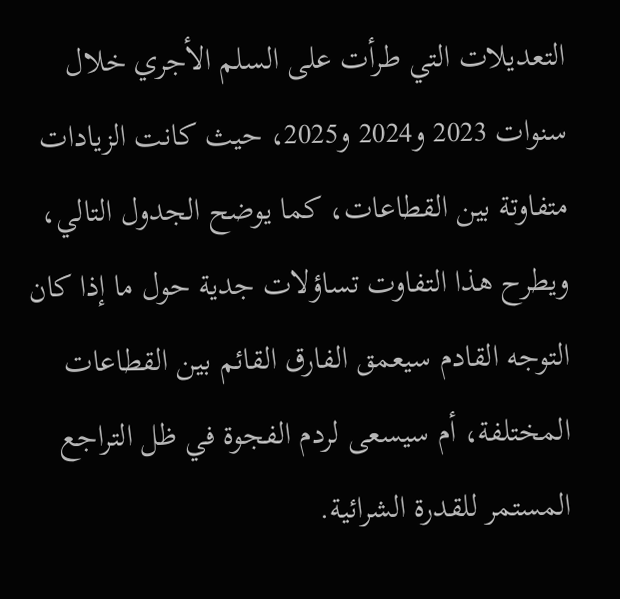التعديلات التي طرأت على السلم الأجري خلال سنوات 2023 و2024 و2025، حيث كانت الزيادات متفاوتة بين القطاعات، كما يوضح الجدول التالي، ويطرح هذا التفاوت تساؤلات جدية حول ما إذا كان التوجه القادم سيعمق الفارق القائم بين القطاعات المختلفة، أم سيسعى لردم الفجوة في ظل التراجع المستمر للقدرة الشرائية.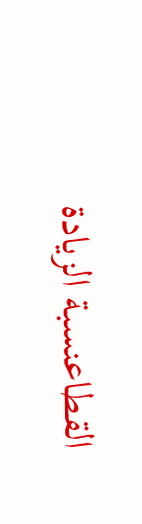القطاعنسبة الزيادة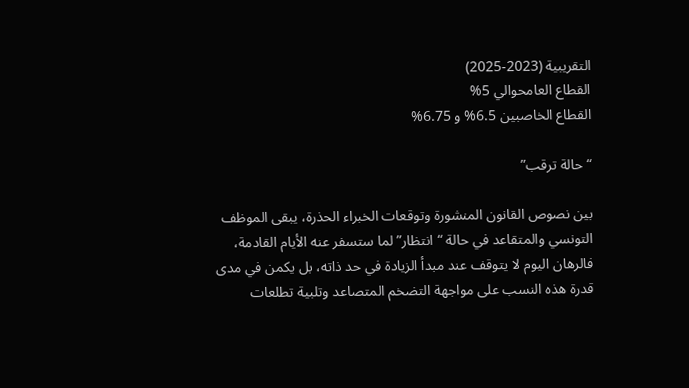التقريبية (2023-2025)
القطاع العامحوالي 5%
القطاع الخاصبين 6.5% و 6.75%

“حالة ترقب”

بين نصوص القانون المنشورة وتوقعات الخبراء الحذرة، يبقى الموظف التونسي والمتقاعد في حالة “انتظار” لما ستسفر عنه الأيام القادمة، فالرهان اليوم لا يتوقف عند مبدأ الزيادة في حد ذاته، بل يكمن في مدى قدرة هذه النسب على مواجهة التضخم المتصاعد وتلبية تطلعات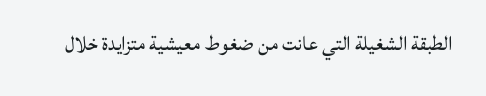الطبقة الشغيلة التي عانت من ضغوط معيشية متزايدة خلال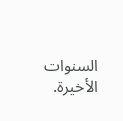السنوات الأخيرة.